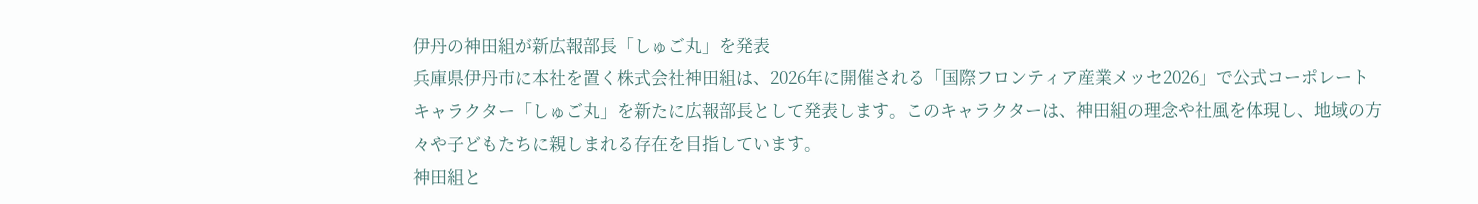伊丹の神田組が新広報部長「しゅご丸」を発表
兵庫県伊丹市に本社を置く株式会社神田組は、2026年に開催される「国際フロンティア産業メッセ2026」で公式コーポレートキャラクター「しゅご丸」を新たに広報部長として発表します。このキャラクターは、神田組の理念や社風を体現し、地域の方々や子どもたちに親しまれる存在を目指しています。
神田組と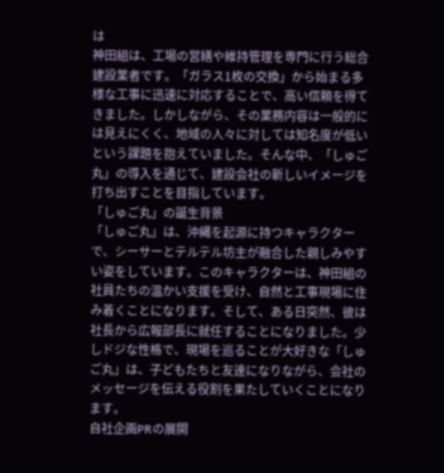は
神田組は、工場の営繕や維持管理を専門に行う総合建設業者です。「ガラス1枚の交換」から始まる多様な工事に迅速に対応することで、高い信頼を得てきました。しかしながら、その業務内容は一般的には見えにくく、地域の人々に対しては知名度が低いという課題を抱えていました。そんな中、「しゅご丸」の導入を通じて、建設会社の新しいイメージを打ち出すことを目指しています。
「しゅご丸」の誕生背景
「しゅご丸」は、沖縄を起源に持つキャラクターで、シーサーとテルテル坊主が融合した親しみやすい姿をしています。このキャラクターは、神田組の社員たちの温かい支援を受け、自然と工事現場に住み着くことになります。そして、ある日突然、彼は社長から広報部長に就任することになりました。少しドジな性格で、現場を巡ることが大好きな「しゅご丸」は、子どもたちと友達になりながら、会社のメッセージを伝える役割を果たしていくことになります。
自社企画PRの展開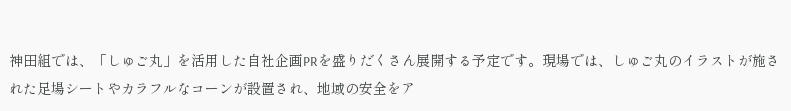神田組では、「しゅご丸」を活用した自社企画PRを盛りだくさん展開する予定です。現場では、しゅご丸のイラストが施された足場シートやカラフルなコーンが設置され、地域の安全をア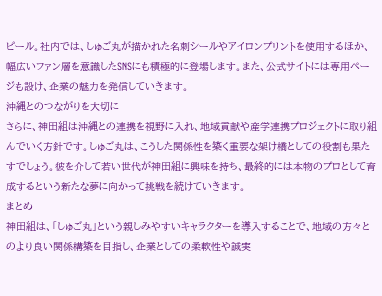ピール。社内では、しゅご丸が描かれた名刺シールやアイロンプリントを使用するほか、幅広いファン層を意識したSNSにも積極的に登場します。また、公式サイトには専用ページも設け、企業の魅力を発信していきます。
沖縄とのつながりを大切に
さらに、神田組は沖縄との連携を視野に入れ、地域貢献や産学連携プロジェクトに取り組んでいく方針です。しゅご丸は、こうした関係性を築く重要な架け橋としての役割も果たすでしょう。彼を介して若い世代が神田組に興味を持ち、最終的には本物のプロとして育成するという新たな夢に向かって挑戦を続けていきます。
まとめ
神田組は、「しゅご丸」という親しみやすいキャラクターを導入することで、地域の方々とのより良い関係構築を目指し、企業としての柔軟性や誠実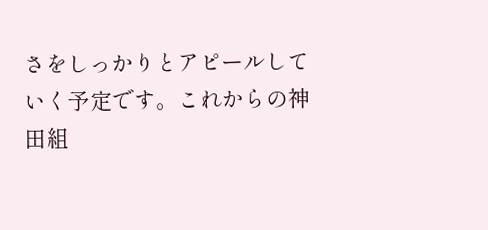さをしっかりとアピールしていく予定です。これからの神田組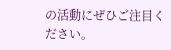の活動にぜひご注目ください。